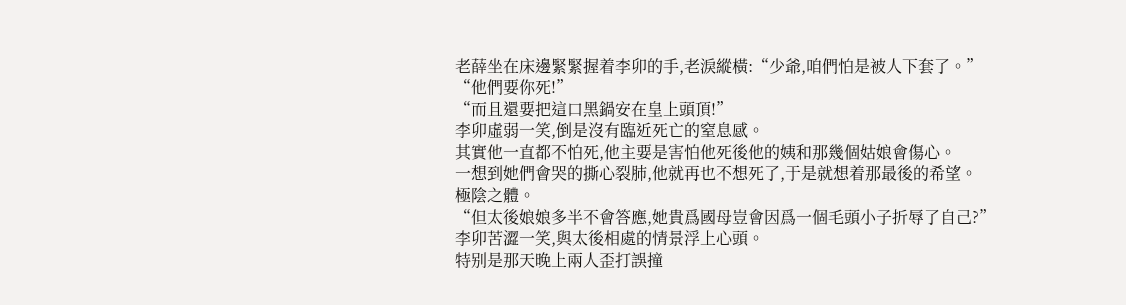老薛坐在床邊緊緊握着李卯的手,老淚縱橫:“少爺,咱們怕是被人下套了。”
“他們要你死!”
“而且還要把這口黑鍋安在皇上頭頂!”
李卯虛弱一笑,倒是沒有臨近死亡的窒息感。
其實他一直都不怕死,他主要是害怕他死後他的姨和那幾個姑娘會傷心。
一想到她們會哭的撕心裂肺,他就再也不想死了,于是就想着那最後的希望。
極陰之體。
“但太後娘娘多半不會答應,她貴爲國母豈會因爲一個毛頭小子折辱了自己?”
李卯苦澀一笑,與太後相處的情景浮上心頭。
特别是那天晚上兩人歪打誤撞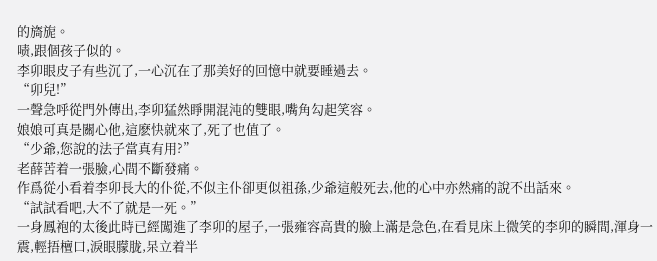的旖旎。
啧,跟個孩子似的。
李卯眼皮子有些沉了,一心沉在了那美好的回憶中就要睡過去。
“卯兒!”
一聲急呼從門外傳出,李卯猛然睜開混沌的雙眼,嘴角勾起笑容。
娘娘可真是關心他,這麽快就來了,死了也值了。
“少爺,您說的法子當真有用?”
老薛苦着一張臉,心間不斷發痛。
作爲從小看着李卯長大的仆從,不似主仆卻更似祖孫,少爺這般死去,他的心中亦然痛的說不出話來。
“試試看吧,大不了就是一死。”
一身鳳袍的太後此時已經闖進了李卯的屋子,一張雍容高貴的臉上滿是急色,在看見床上微笑的李卯的瞬間,渾身一震,輕捂檀口,淚眼朦胧,呆立着半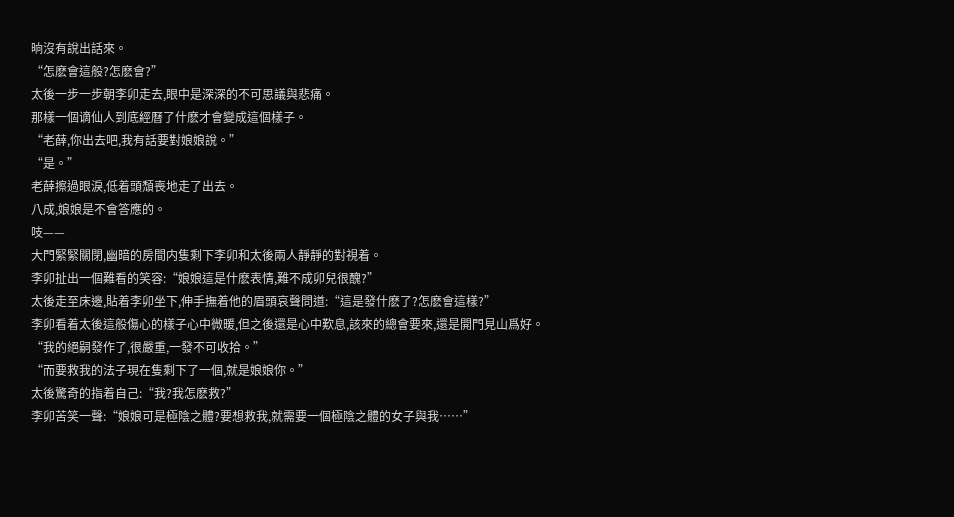晌沒有說出話來。
“怎麽會這般?怎麽會?”
太後一步一步朝李卯走去,眼中是深深的不可思議與悲痛。
那樣一個谪仙人到底經曆了什麽才會變成這個樣子。
“老薛,你出去吧,我有話要對娘娘說。”
“是。”
老薛擦過眼淚,低着頭頹喪地走了出去。
八成,娘娘是不會答應的。
吱——
大門緊緊關閉,幽暗的房間内隻剩下李卯和太後兩人靜靜的對視着。
李卯扯出一個難看的笑容:“娘娘這是什麽表情,難不成卯兒很醜?”
太後走至床邊,貼着李卯坐下,伸手撫着他的眉頭哀聲問道:“這是發什麽了?怎麽會這樣?”
李卯看着太後這般傷心的樣子心中微暖,但之後還是心中歎息,該來的總會要來,還是開門見山爲好。
“我的絕嗣發作了,很嚴重,一發不可收拾。”
“而要救我的法子現在隻剩下了一個,就是娘娘你。”
太後驚奇的指着自己:“我?我怎麽救?”
李卯苦笑一聲:“娘娘可是極陰之體?要想救我,就需要一個極陰之體的女子與我……”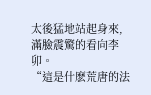太後猛地站起身來,滿臉震驚的看向李卯。
“這是什麽荒唐的法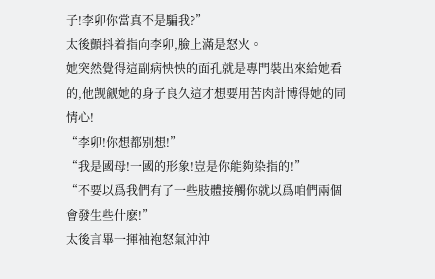子!李卯你當真不是騙我?”
太後顫抖着指向李卯,臉上滿是怒火。
她突然覺得這副病怏怏的面孔就是專門裝出來給她看的,他觊觎她的身子良久這才想要用苦肉計博得她的同情心!
“李卯!你想都别想!”
“我是國母!一國的形象!豈是你能夠染指的!”
“不要以爲我們有了一些肢體接觸你就以爲咱們兩個會發生些什麽!”
太後言畢一揮袖袍怒氣沖沖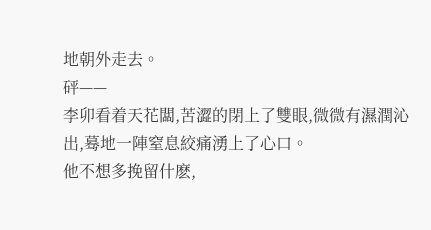地朝外走去。
砰——
李卯看着天花闆,苦澀的閉上了雙眼,微微有濕潤沁出,蓦地一陣窒息絞痛湧上了心口。
他不想多挽留什麽,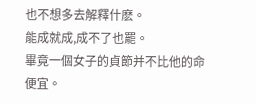也不想多去解釋什麽。
能成就成,成不了也罷。
畢竟一個女子的貞節并不比他的命便宜。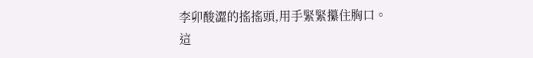李卯酸澀的搖搖頭,用手緊緊攥住胸口。
這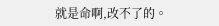就是命啊,改不了的。